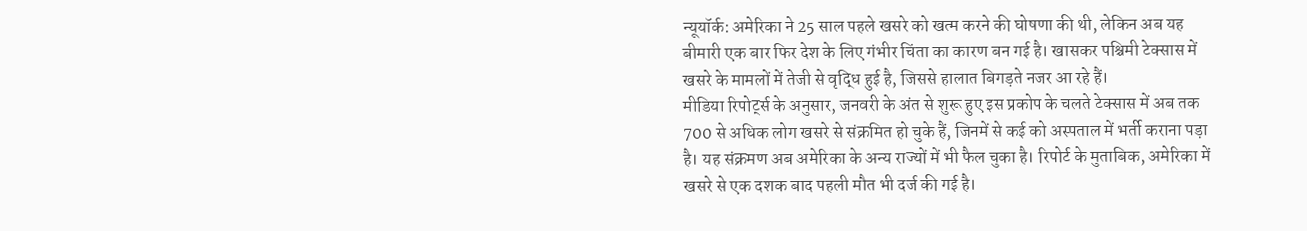न्यूयॉर्क: अमेरिका ने 25 साल पहले खसरे को खत्म करने की घोषणा की थी, लेकिन अब यह बीमारी एक बार फिर देश के लिए गंभीर चिंता का कारण बन गई है। खासकर पश्चिमी टेक्सास में खसरे के मामलों में तेजी से वृद्धि हुई है, जिससे हालात बिगड़ते नजर आ रहे हैं।
मीडिया रिपोर्ट्स के अनुसार, जनवरी के अंत से शुरू हुए इस प्रकोप के चलते टेक्सास में अब तक 700 से अधिक लोग खसरे से संक्रमित हो चुके हैं, जिनमें से कई को अस्पताल में भर्ती कराना पड़ा है। यह संक्रमण अब अमेरिका के अन्य राज्यों में भी फैल चुका है। रिपोर्ट के मुताबिक, अमेरिका में खसरे से एक दशक बाद पहली मौत भी दर्ज की गई है।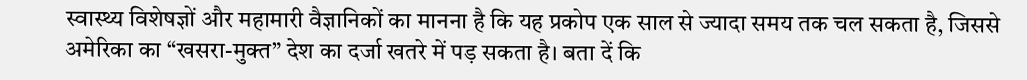स्वास्थ्य विशेषज्ञों और महामारी वैज्ञानिकों का मानना है कि यह प्रकोप एक साल से ज्यादा समय तक चल सकता है, जिससे अमेरिका का “खसरा-मुक्त” देश का दर्जा खतरे में पड़ सकता है। बता दें कि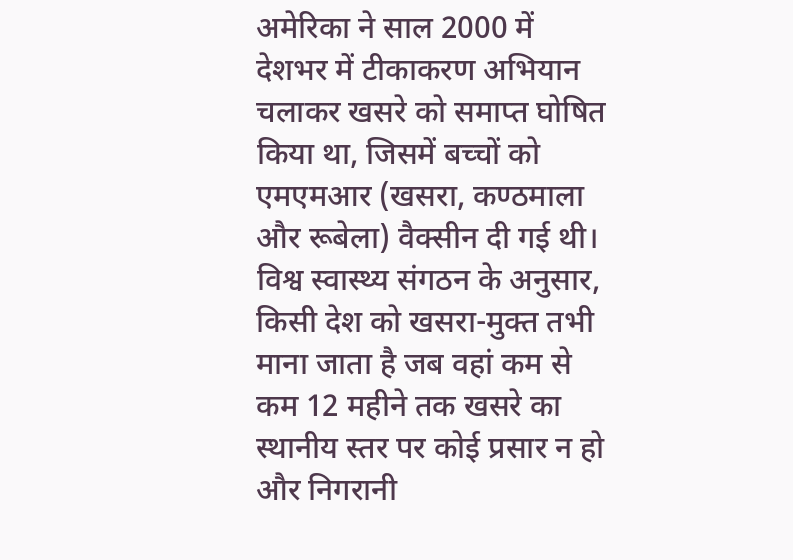अमेरिका ने साल 2000 में देशभर में टीकाकरण अभियान चलाकर खसरे को समाप्त घोषित किया था, जिसमें बच्चों को एमएमआर (खसरा, कण्ठमाला और रूबेला) वैक्सीन दी गई थी।
विश्व स्वास्थ्य संगठन के अनुसार, किसी देश को खसरा-मुक्त तभी माना जाता है जब वहां कम से कम 12 महीने तक खसरे का स्थानीय स्तर पर कोई प्रसार न हो और निगरानी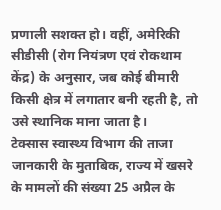प्रणाली सशक्त हो। वहीं, अमेरिकी सीडीसी (रोग नियंत्रण एवं रोकथाम केंद्र) के अनुसार, जब कोई बीमारी किसी क्षेत्र में लगातार बनी रहती है, तो उसे स्थानिक माना जाता है।
टेक्सास स्वास्थ्य विभाग की ताजा जानकारी के मुताबिक, राज्य में खसरे के मामलों की संख्या 25 अप्रैल के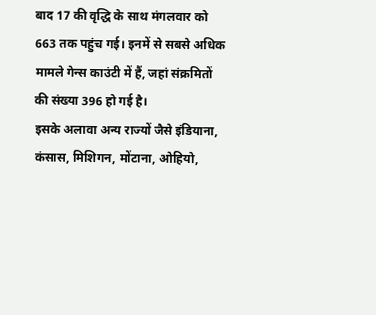बाद 17 की वृद्धि के साथ मंगलवार को 663 तक पहुंच गई। इनमें से सबसे अधिक मामले गेन्स काउंटी में हैं, जहां संक्रमितों की संख्या 396 हो गई है।
इसके अलावा अन्य राज्यों जैसे इंडियाना, कंसास, मिशिगन, मोंटाना, ओहियो,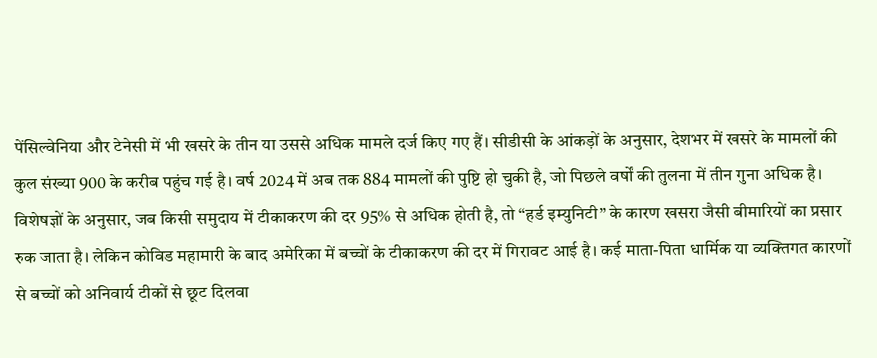पेंसिल्वेनिया और टेनेसी में भी खसरे के तीन या उससे अधिक मामले दर्ज किए गए हैं। सीडीसी के आंकड़ों के अनुसार, देशभर में खसरे के मामलों की कुल संख्या 900 के करीब पहुंच गई है। वर्ष 2024 में अब तक 884 मामलों की पुष्टि हो चुकी है, जो पिछले वर्षों की तुलना में तीन गुना अधिक है।
विशेषज्ञों के अनुसार, जब किसी समुदाय में टीकाकरण की दर 95% से अधिक होती है, तो “हर्ड इम्युनिटी” के कारण खसरा जैसी बीमारियों का प्रसार रुक जाता है। लेकिन कोविड महामारी के बाद अमेरिका में बच्चों के टीकाकरण की दर में गिरावट आई है। कई माता-पिता धार्मिक या व्यक्तिगत कारणों से बच्चों को अनिवार्य टीकों से छूट दिलवा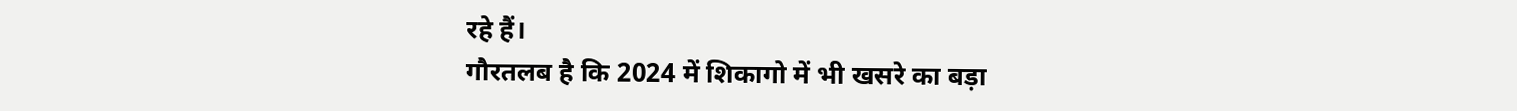रहे हैं।
गौरतलब है कि 2024 में शिकागो में भी खसरे का बड़ा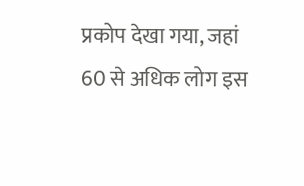प्रकोप देखा गया, जहां 60 से अधिक लोग इस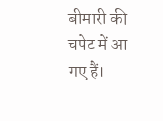बीमारी की चपेट में आ गए हैं।